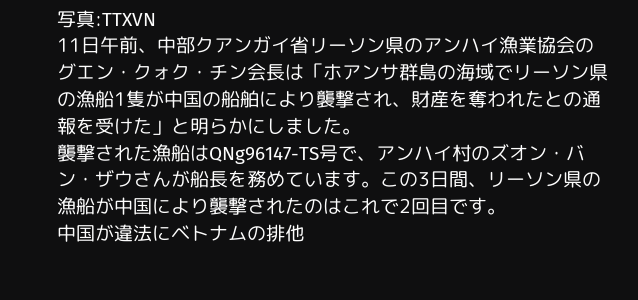写真:TTXVN
11日午前、中部クアンガイ省リーソン県のアンハイ漁業協会のグエン・クォク・チン会長は「ホアンサ群島の海域でリーソン県の漁船1隻が中国の船舶により襲撃され、財産を奪われたとの通報を受けた」と明らかにしました。
襲撃された漁船はQNg96147-TS号で、アンハイ村のズオン・バン・ザウさんが船長を務めています。この3日間、リーソン県の漁船が中国により襲撃されたのはこれで2回目です。
中国が違法にベトナムの排他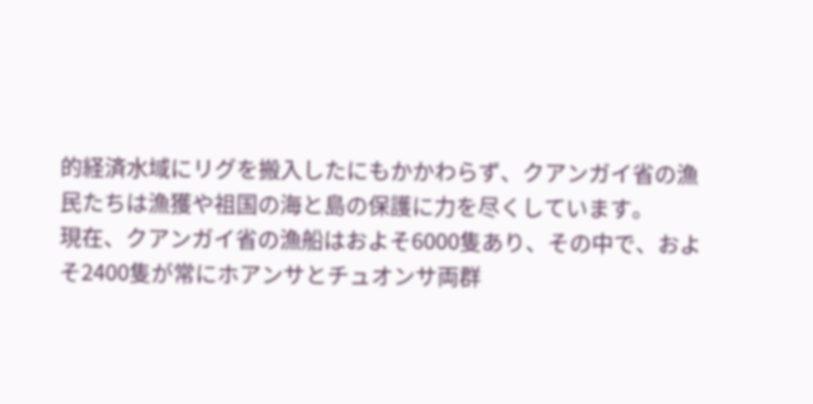的経済水域にリグを搬入したにもかかわらず、クアンガイ省の漁民たちは漁獲や祖国の海と島の保護に力を尽くしています。
現在、クアンガイ省の漁船はおよそ6000隻あり、その中で、およそ2400隻が常にホアンサとチュオンサ両群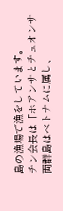島の漁場で漁をしています。
チン会長は「ホアンサとチュオンサ両群島はベトナムに属し、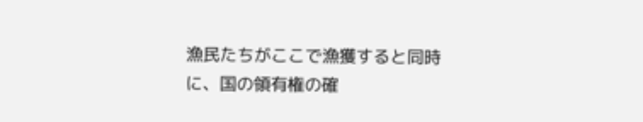漁民たちがここで漁獲すると同時に、国の領有権の確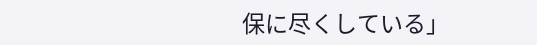保に尽くしている」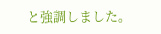と強調しました。